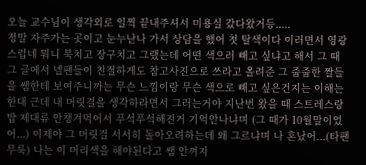오늘 교수님이 생각외로 일찍 끝내주셔서 미용실 갔다왔거등.....
정말 자주가는 곳이고 눈누난나 가서 상담을 했어 첫 탈색이다 이러면서 영광스럽네 뭐니 북치고 장구치고 그랬는데 어떤 색으러 빼고 싶냐고 해서 그 때 그 글에서 녤팬들이 친절하게도 참고사진으로 쓰라고 올려준 그 줍줍한 짤들을 쌤한테 보여주니까는 무슨 느낌이랑 무슨 색으로 빼고 싶은건지는 이해는 한대 근데 내 머릿결을 생각하라면서 그러는거야 지난번 왔을 때 스트레스랑 밥 제대류 안챙겨먹어서 푸석푸석해진거 기억안나냐며 (그 때가 10월말이었어...) 이제야 그 머릿걸 서서히 돌아오려하는데 왜 그르냐며 나 혼났어...(타팬무룩) 나는 이 머리색을 해야된다고 쌤 안껴지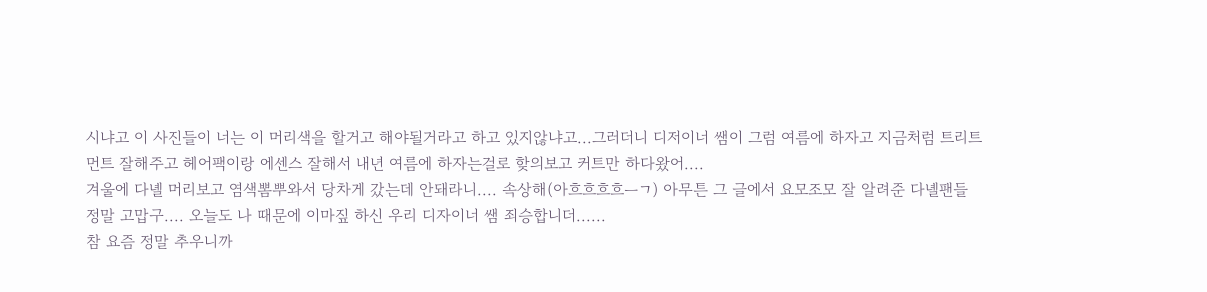시냐고 이 사진들이 너는 이 머리색을 할거고 해야될거라고 하고 있지않냐고...그러더니 디저이너 쌤이 그럼 여름에 하자고 지금처럼 트리트먼트 잘해주고 헤어팩이랑 에센스 잘해서 내년 여름에 하자는걸로 핮의보고 커트만 하다왔어....
겨울에 다녤 머리보고 염색뽐뿌와서 당차게 갔는데 안돼라니.... 속상해(아흐흐흐흐ㅡㄱ) 아무튼 그 글에서 요모조모 잘 알려준 다녤팬들 정말 고맙구.... 오늘도 나 때문에 이마짚 하신 우리 디자이너 쌤 죄승합니더......
참 요즘 정말 추우니까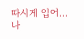따시게 입어...나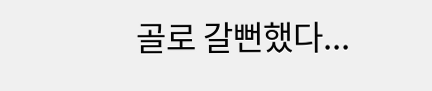골로 갈뻔했다...